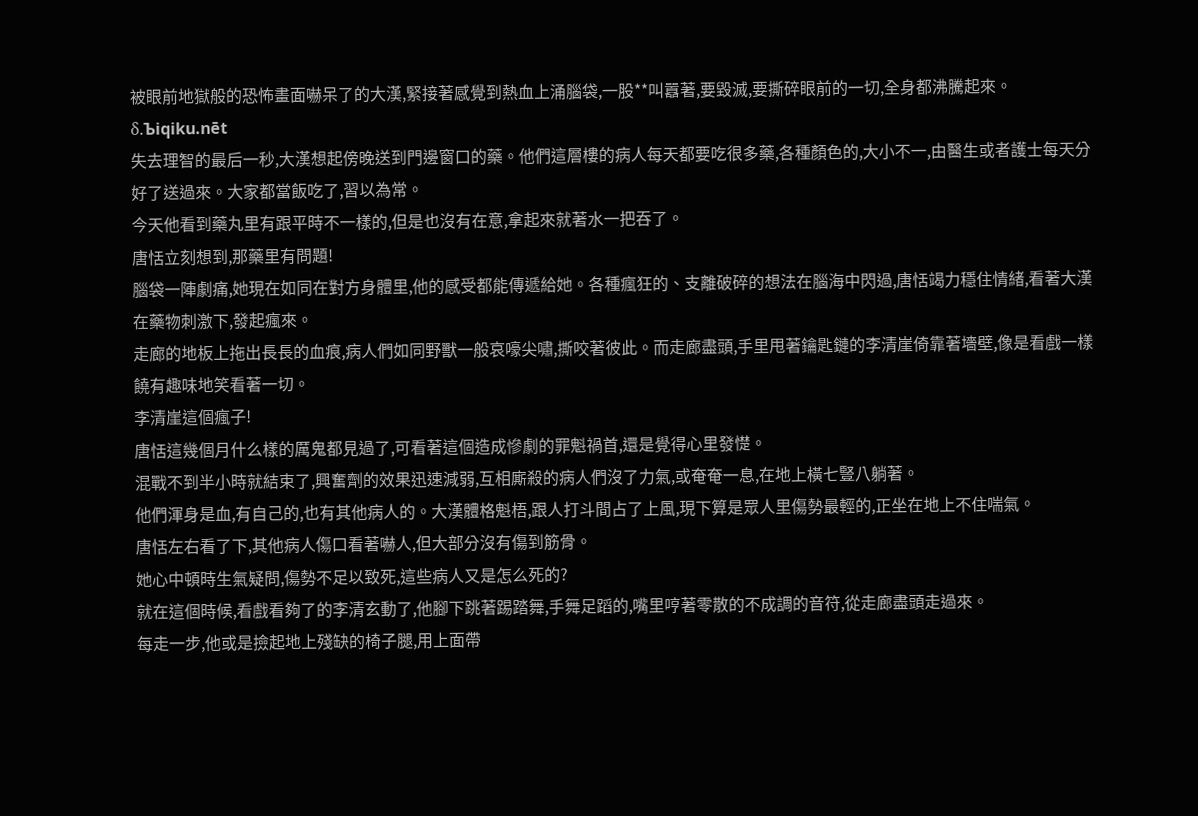被眼前地獄般的恐怖畫面嚇呆了的大漢,緊接著感覺到熱血上涌腦袋,一股**叫囂著,要毀滅,要撕碎眼前的一切,全身都沸騰起來。δ.Ъiqiku.nēt
失去理智的最后一秒,大漢想起傍晚送到門邊窗口的藥。他們這層樓的病人每天都要吃很多藥,各種顏色的,大小不一,由醫生或者護士每天分好了送過來。大家都當飯吃了,習以為常。
今天他看到藥丸里有跟平時不一樣的,但是也沒有在意,拿起來就著水一把吞了。
唐恬立刻想到,那藥里有問題!
腦袋一陣劇痛,她現在如同在對方身體里,他的感受都能傳遞給她。各種瘋狂的、支離破碎的想法在腦海中閃過,唐恬竭力穩住情緒,看著大漢在藥物刺激下,發起瘋來。
走廊的地板上拖出長長的血痕,病人們如同野獸一般哀嚎尖嘯,撕咬著彼此。而走廊盡頭,手里甩著鑰匙鏈的李清崖倚靠著墻壁,像是看戲一樣饒有趣味地笑看著一切。
李清崖這個瘋子!
唐恬這幾個月什么樣的厲鬼都見過了,可看著這個造成慘劇的罪魁禍首,還是覺得心里發憷。
混戰不到半小時就結束了,興奮劑的效果迅速減弱,互相廝殺的病人們沒了力氣,或奄奄一息,在地上橫七豎八躺著。
他們渾身是血,有自己的,也有其他病人的。大漢體格魁梧,跟人打斗間占了上風,現下算是眾人里傷勢最輕的,正坐在地上不住喘氣。
唐恬左右看了下,其他病人傷口看著嚇人,但大部分沒有傷到筋骨。
她心中頓時生氣疑問,傷勢不足以致死,這些病人又是怎么死的?
就在這個時候,看戲看夠了的李清玄動了,他腳下跳著踢踏舞,手舞足蹈的,嘴里哼著零散的不成調的音符,從走廊盡頭走過來。
每走一步,他或是撿起地上殘缺的椅子腿,用上面帶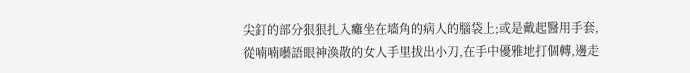尖釘的部分狠狠扎入癱坐在墻角的病人的腦袋上;或是戴起醫用手套,從喃喃囈語眼神渙散的女人手里拔出小刀,在手中優雅地打個轉,邊走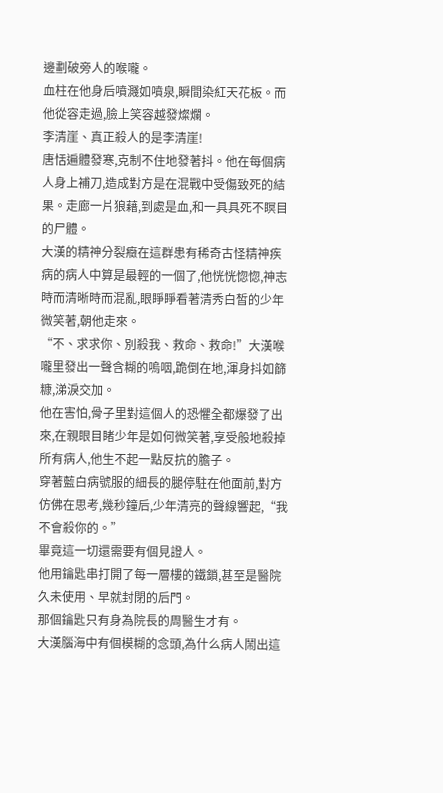邊劃破旁人的喉嚨。
血柱在他身后噴濺如噴泉,瞬間染紅天花板。而他從容走過,臉上笑容越發燦爛。
李清崖、真正殺人的是李清崖!
唐恬遍體發寒,克制不住地發著抖。他在每個病人身上補刀,造成對方是在混戰中受傷致死的結果。走廊一片狼藉,到處是血,和一具具死不瞑目的尸體。
大漢的精神分裂癥在這群患有稀奇古怪精神疾病的病人中算是最輕的一個了,他恍恍惚惚,神志時而清晰時而混亂,眼睜睜看著清秀白皙的少年微笑著,朝他走來。
“不、求求你、別殺我、救命、救命!”大漢喉嚨里發出一聲含糊的嗚咽,跪倒在地,渾身抖如篩糠,涕淚交加。
他在害怕,骨子里對這個人的恐懼全都爆發了出來,在親眼目睹少年是如何微笑著,享受般地殺掉所有病人,他生不起一點反抗的膽子。
穿著藍白病號服的細長的腿停駐在他面前,對方仿佛在思考,幾秒鐘后,少年清亮的聲線響起,“我不會殺你的。”
畢竟這一切還需要有個見證人。
他用鑰匙串打開了每一層樓的鐵鎖,甚至是醫院久未使用、早就封閉的后門。
那個鑰匙只有身為院長的周醫生才有。
大漢腦海中有個模糊的念頭,為什么病人鬧出這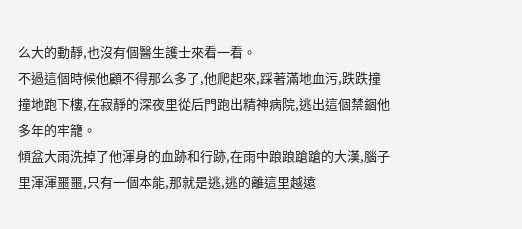么大的動靜,也沒有個醫生護士來看一看。
不過這個時候他顧不得那么多了,他爬起來,踩著滿地血污,跌跌撞撞地跑下樓,在寂靜的深夜里從后門跑出精神病院,逃出這個禁錮他多年的牢籠。
傾盆大雨洗掉了他渾身的血跡和行跡,在雨中踉踉蹌蹌的大漢,腦子里渾渾噩噩,只有一個本能,那就是逃,逃的離這里越遠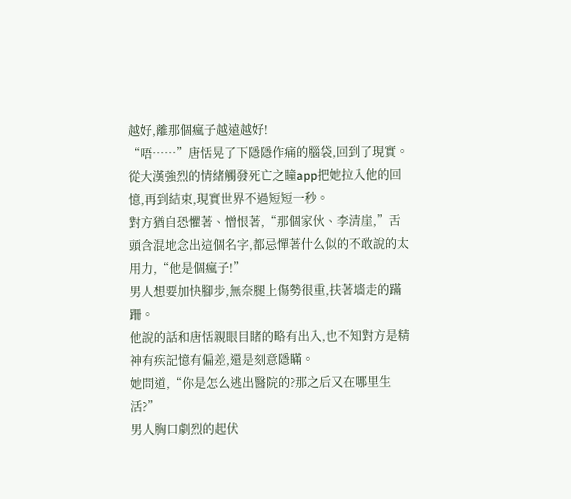越好,離那個瘋子越遠越好!
“唔……”唐恬晃了下隱隱作痛的腦袋,回到了現實。
從大漢強烈的情緒觸發死亡之瞳app把她拉入他的回憶,再到結束,現實世界不過短短一秒。
對方猶自恐懼著、憎恨著,“那個家伙、李清崖,”舌頭含混地念出這個名字,都忌憚著什么似的不敢說的太用力,“他是個瘋子!”
男人想要加快腳步,無奈腿上傷勢很重,扶著墻走的蹣跚。
他說的話和唐恬親眼目睹的略有出入,也不知對方是精神有疾記憶有偏差,還是刻意隱瞞。
她問道,“你是怎么逃出醫院的?那之后又在哪里生活?”
男人胸口劇烈的起伏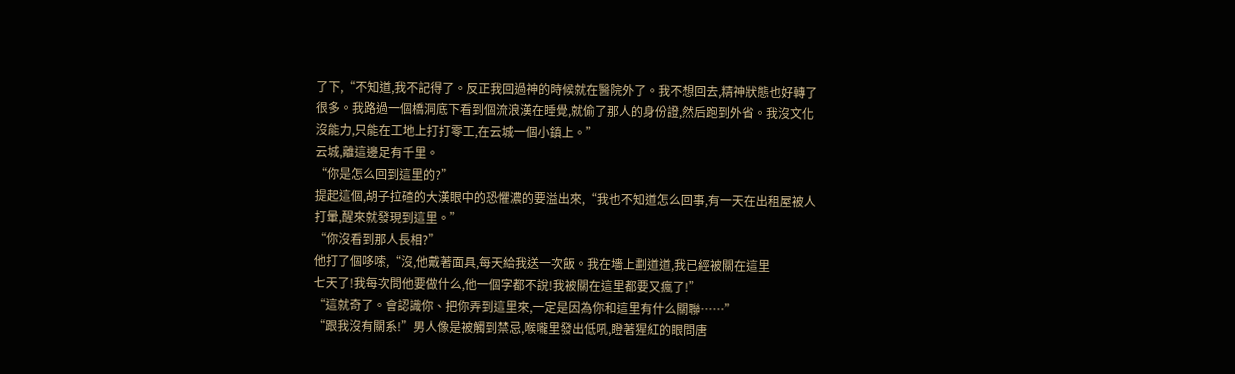了下,“不知道,我不記得了。反正我回過神的時候就在醫院外了。我不想回去,精神狀態也好轉了很多。我路過一個橋洞底下看到個流浪漢在睡覺,就偷了那人的身份證,然后跑到外省。我沒文化沒能力,只能在工地上打打零工,在云城一個小鎮上。”
云城,離這邊足有千里。
“你是怎么回到這里的?”
提起這個,胡子拉碴的大漢眼中的恐懼濃的要溢出來,“我也不知道怎么回事,有一天在出租屋被人打暈,醒來就發現到這里。”
“你沒看到那人長相?”
他打了個哆嗦,“沒,他戴著面具,每天給我送一次飯。我在墻上劃道道,我已經被關在這里
七天了!我每次問他要做什么,他一個字都不說!我被關在這里都要又瘋了!”
“這就奇了。會認識你、把你弄到這里來,一定是因為你和這里有什么關聯……”
“跟我沒有關系!”男人像是被觸到禁忌,喉嚨里發出低吼,瞪著猩紅的眼問唐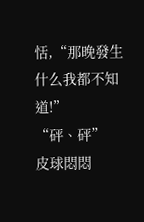恬,“那晚發生什么我都不知道!”
“砰、砰”
皮球悶悶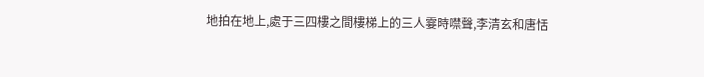地拍在地上,處于三四樓之間樓梯上的三人霎時噤聲,李清玄和唐恬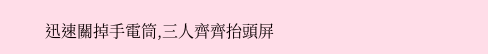迅速關掉手電筒,三人齊齊抬頭屏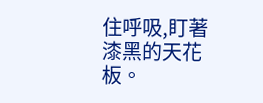住呼吸,盯著漆黑的天花板。